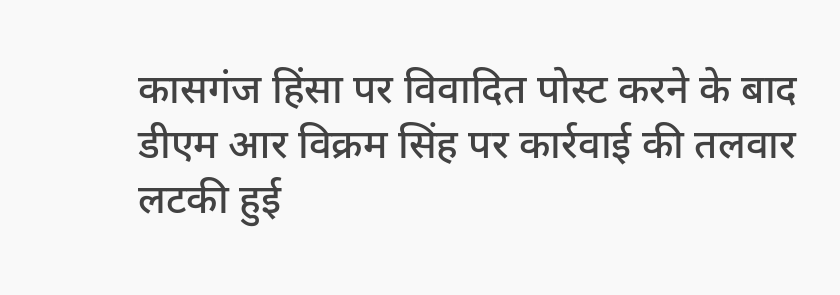कासगंज हिंसा पर विवादित पोस्ट करने के बाद डीएम आर विक्रम सिंह पर कार्रवाई की तलवार लटकी हुई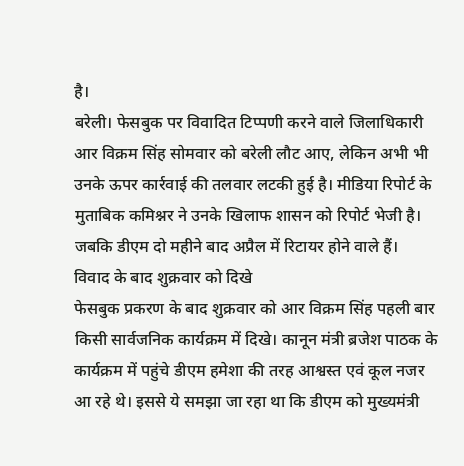है।
बरेली। फेसबुक पर विवादित टिप्पणी करने वाले जिलाधिकारी आर विक्रम सिंह सोमवार को बरेली लौट आए, लेकिन अभी भी उनके ऊपर कार्रवाई की तलवार लटकी हुई है। मीडिया रिपोर्ट के मुताबिक कमिश्नर ने उनके खिलाफ शासन को रिपोर्ट भेजी है। जबकि डीएम दो महीने बाद अप्रैल में रिटायर होने वाले हैं।
विवाद के बाद शुक्रवार को दिखे
फेसबुक प्रकरण के बाद शुक्रवार को आर विक्रम सिंह पहली बार किसी सार्वजनिक कार्यक्रम में दिखे। कानून मंत्री ब्रजेश पाठक के कार्यक्रम में पहुंचे डीएम हमेशा की तरह आश्वस्त एवं कूल नजर आ रहे थे। इससे ये समझा जा रहा था कि डीएम को मुख्यमंत्री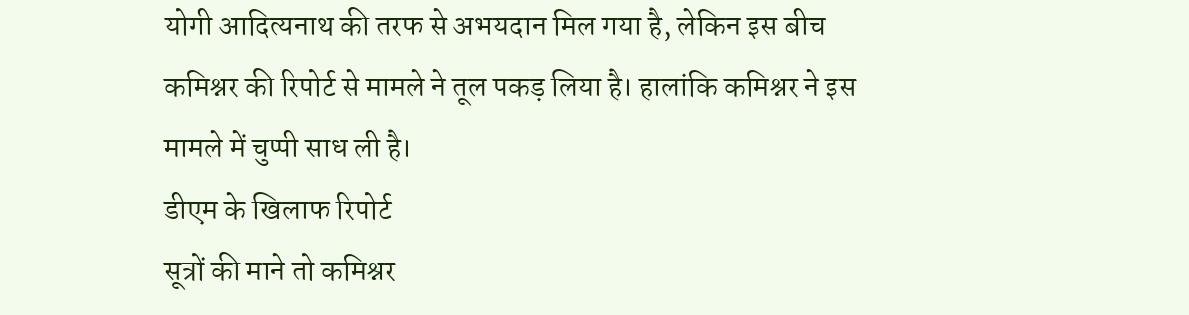योगी आदित्यनाथ की तरफ से अभयदान मिल गया है, लेकिन इस बीच कमिश्नर की रिपोर्ट से मामले ने तूल पकड़ लिया है। हालांकि कमिश्नर ने इस मामले में चुप्पी साध ली है।
डीएम के खिलाफ रिपोर्ट
सूत्रों की माने तो कमिश्नर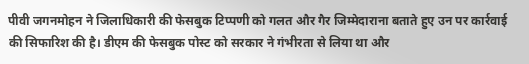पीवी जगनमोहन ने जिलाधिकारी की फेसबुक टिप्पणी को गलत और गैर जिम्मेदाराना बताते हुए उन पर कार्रवाई की सिफारिश की है। डीएम की फेसबुक पोस्ट को सरकार ने गंभीरता से लिया था और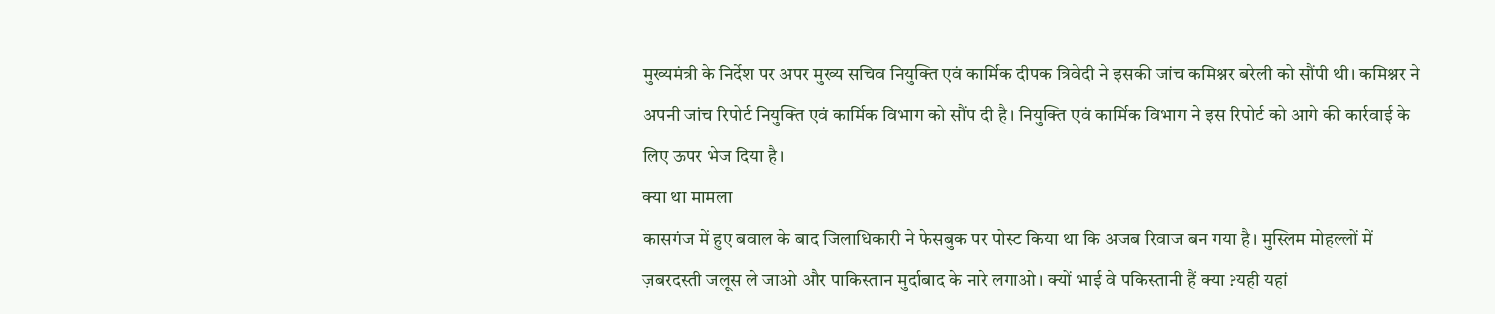मुख्यमंत्री के निर्देश पर अपर मुख्य सचिव नियुक्ति एवं कार्मिक दीपक त्रिवेदी ने इसकी जांच कमिश्नर बरेली को सौंपी थी। कमिश्नर ने अपनी जांच रिपोर्ट नियुक्ति एवं कार्मिक विभाग को सौंप दी है। नियुक्ति एवं कार्मिक विभाग ने इस रिपोर्ट को आगे की कार्रवाई के लिए ऊपर भेज दिया है।
क्या था मामला
कासगंज में हुए बवाल के बाद जिलाधिकारी ने फेसबुक पर पोस्ट किया था कि अजब रिवाज बन गया है। मुस्लिम मोहल्लों में ज़बरदस्ती जलूस ले जाओ और पाकिस्तान मुर्दाबाद के नारे लगाओ। क्यों भाई वे पकिस्तानी हैं क्या ?यही यहां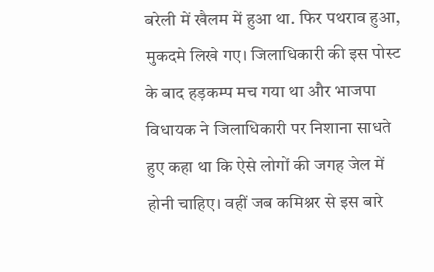बरेली में खैलम में हुआ था. फिर पथराव हुआ, मुकदमे लिखे गए। जिलाधिकारी की इस पोस्ट के बाद हड़कम्प मच गया था और भाजपा विधायक ने जिलाधिकारी पर निशाना साधते हुए कहा था कि ऐसे लोगों की जगह जेल में होनी चाहिए। वहीं जब कमिश्नर से इस बारे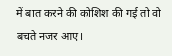में बात करने की कोशिश की गई तो वो बचते नजर आए।